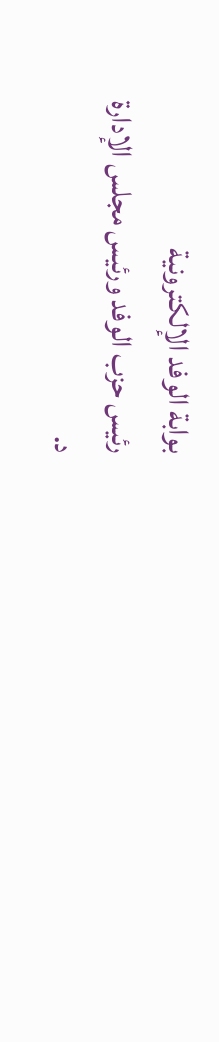بوابة الوفد الإلكترونية
رئيس حزب الوفد ورئيس مجلس الإدارة
د.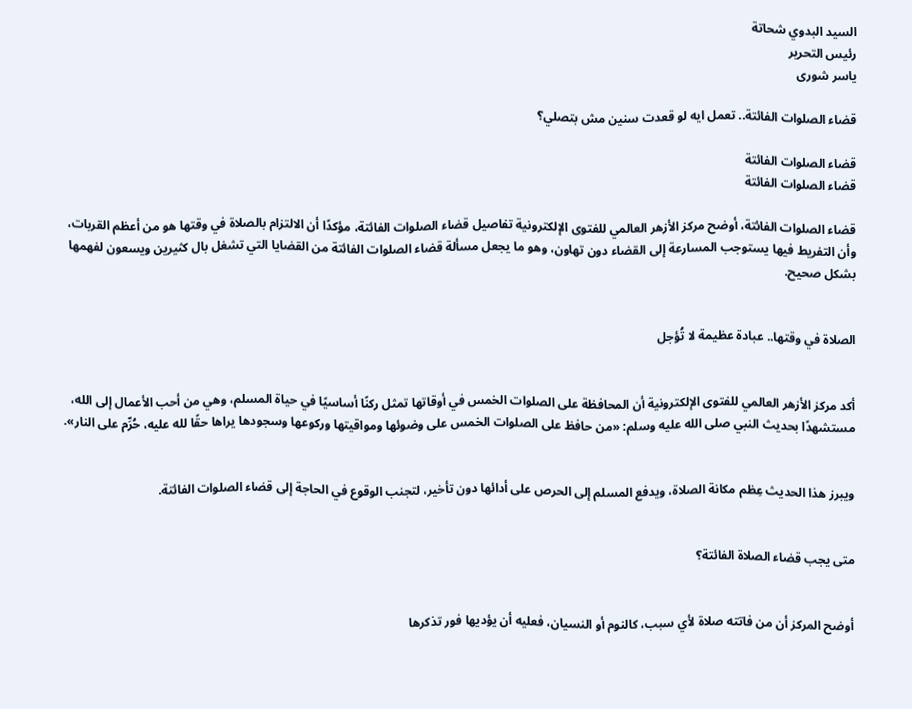السيد البدوي شحاتة
رئيس التحرير
ياسر شورى

قضاء الصلوات الفائتة.. تعمل ايه لو قعدت سنين مش بتصلي؟

قضاء الصلوات الفائتة
قضاء الصلوات الفائتة

قضاء الصلوات الفائتة، أوضح مركز الأزهر العالمي للفتوى الإلكترونية تفاصيل قضاء الصلوات الفائتة، مؤكدًا أن الالتزام بالصلاة في وقتها هو من أعظم القربات، وأن التفريط فيها يستوجب المسارعة إلى القضاء دون تهاون، وهو ما يجعل مسألة قضاء الصلوات الفائتة من القضايا التي تشغل بال كثيرين ويسعون لفهمها بشكل صحيح.


الصلاة في وقتها.. عبادة عظيمة لا تُؤجل


أكد مركز الأزهر العالمي للفتوى الإلكترونية أن المحافظة على الصلوات الخمس في أوقاتها تمثل ركنًا أساسيًا في حياة المسلم، وهي من أحب الأعمال إلى الله، مستشهدًا بحديث النبي صلى الله عليه وسلم: «من حافظ على الصلوات الخمس على وضوئها ومواقيتها وركوعها وسجودها يراها حقًا لله عليه، حُرِّم على النار».


ويبرز هذا الحديث عِظم مكانة الصلاة، ويدفع المسلم إلى الحرص على أدائها دون تأخير، لتجنب الوقوع في الحاجة إلى قضاء الصلوات الفائتة.


متى يجب قضاء الصلاة الفائتة؟


أوضح المركز أن من فاتته صلاة لأي سبب، كالنوم أو النسيان، فعليه أن يؤديها فور تذكرها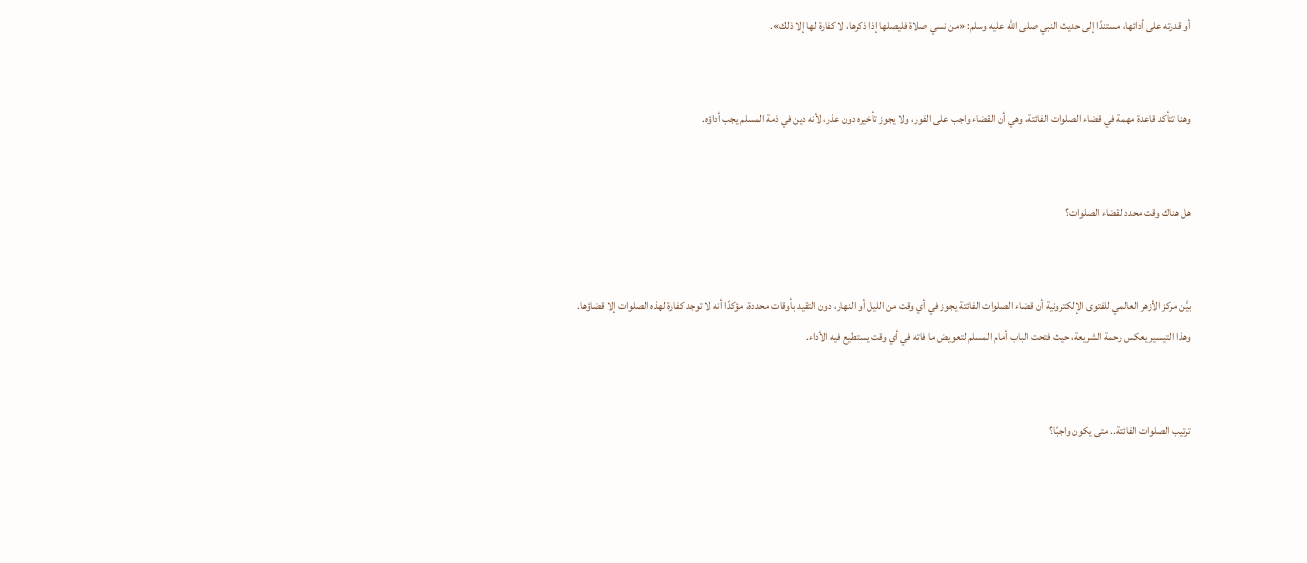أو قدرته على أدائها، مستندًا إلى حديث النبي صلى الله عليه وسلم: «من نسي صلاة فليصلها إذا ذكرها، لا كفارة لها إلا ذلك».


وهنا تتأكد قاعدة مهمة في قضاء الصلوات الفائتة، وهي أن القضاء واجب على الفور، ولا يجوز تأخيره دون عذر، لأنه دين في ذمة المسلم يجب أداؤه.


هل هناك وقت محدد لقضاء الصلوات؟


بيَّن مركز الأزهر العالمي للفتوى الإلكترونية أن قضاء الصلوات الفائتة يجوز في أي وقت من الليل أو النهار، دون التقيد بأوقات محددة، مؤكدًا أنه لا توجد كفارة لهذه الصلوات إلا قضاؤها.
وهذا التيسير يعكس رحمة الشريعة، حيث فتحت الباب أمام المسلم لتعويض ما فاته في أي وقت يستطيع فيه الأداء.


ترتيب الصلوات الفائتة.. متى يكون واجبًا؟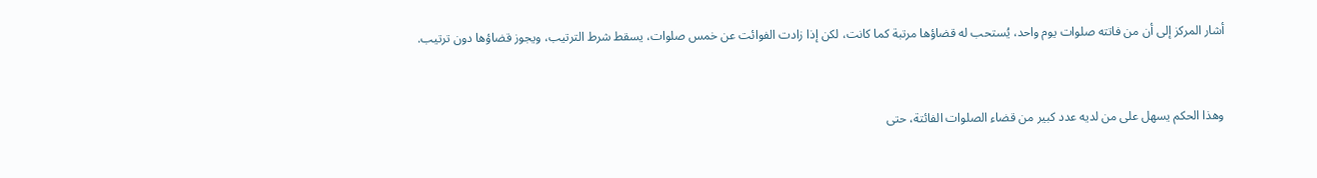أشار المركز إلى أن من فاتته صلوات يوم واحد، يُستحب له قضاؤها مرتبة كما كانت، لكن إذا زادت الفوائت عن خمس صلوات، يسقط شرط الترتيب، ويجوز قضاؤها دون ترتيب.


وهذا الحكم يسهل على من لديه عدد كبير من قضاء الصلوات الفائتة، حتى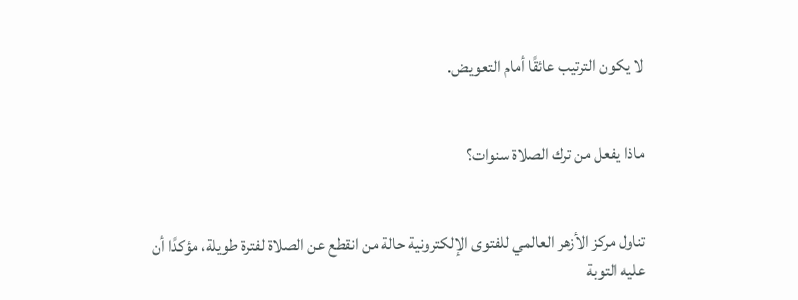لا يكون الترتيب عائقًا أمام التعويض.


ماذا يفعل من ترك الصلاة سنوات؟


تناول مركز الأزهر العالمي للفتوى الإلكترونية حالة من انقطع عن الصلاة لفترة طويلة، مؤكدًا أن عليه التوبة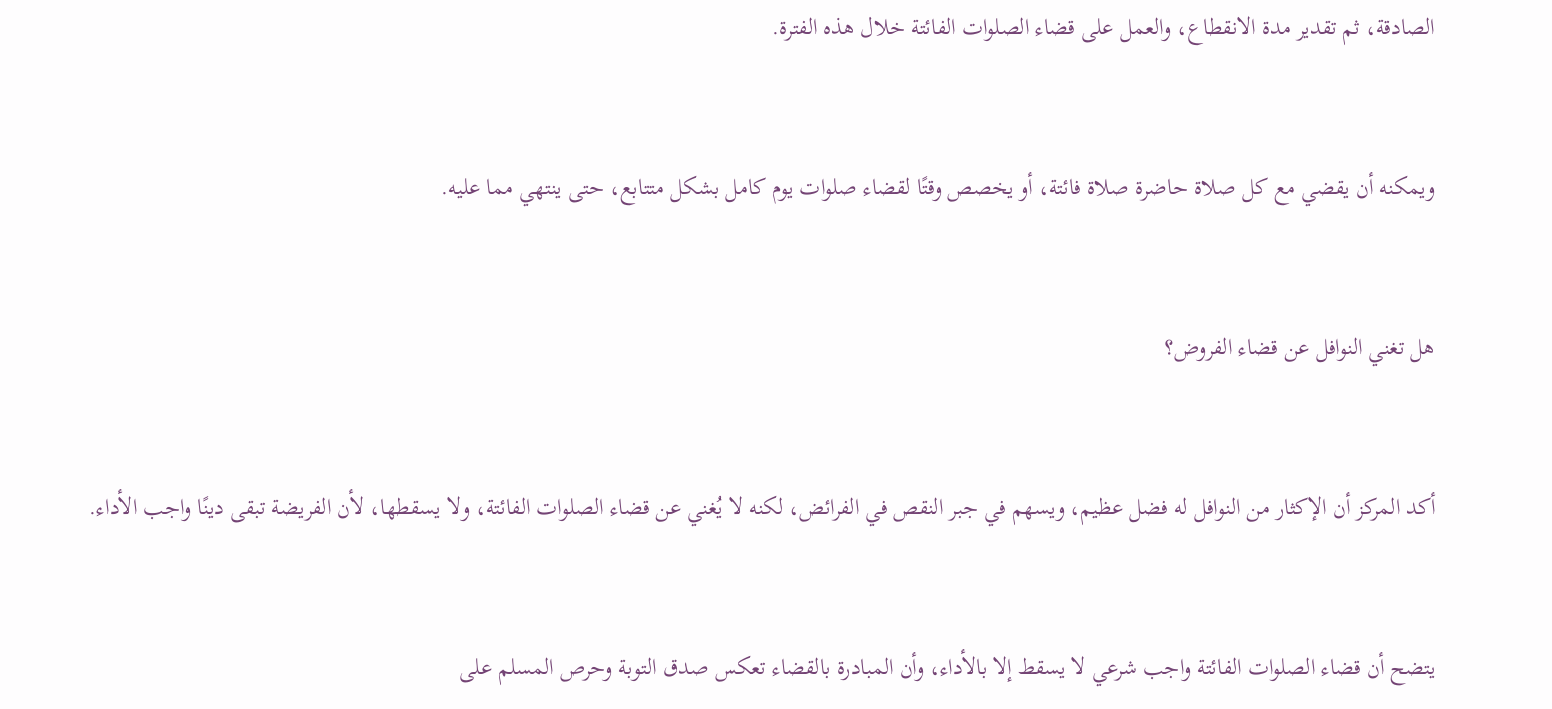الصادقة، ثم تقدير مدة الانقطاع، والعمل على قضاء الصلوات الفائتة خلال هذه الفترة.


ويمكنه أن يقضي مع كل صلاة حاضرة صلاة فائتة، أو يخصص وقتًا لقضاء صلوات يوم كامل بشكل متتابع، حتى ينتهي مما عليه.


هل تغني النوافل عن قضاء الفروض؟


أكد المركز أن الإكثار من النوافل له فضل عظيم، ويسهم في جبر النقص في الفرائض، لكنه لا يُغني عن قضاء الصلوات الفائتة، ولا يسقطها، لأن الفريضة تبقى دينًا واجب الأداء.


يتضح أن قضاء الصلوات الفائتة واجب شرعي لا يسقط إلا بالأداء، وأن المبادرة بالقضاء تعكس صدق التوبة وحرص المسلم على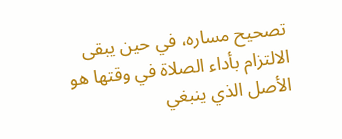تصحيح مساره، في حين يبقى الالتزام بأداء الصلاة في وقتها هو الأصل الذي ينبغي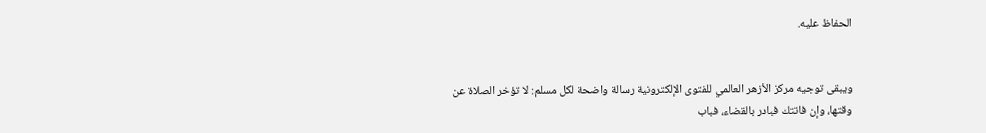الحفاظ عليه.


ويبقى توجيه مركز الأزهر العالمي للفتوى الإلكترونية رسالة واضحة لكل مسلم: لا تؤخر الصلاة عن وقتها، وإن فاتتك فبادر بالقضاء، فباب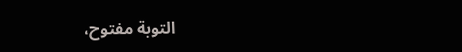التوبة مفتوح،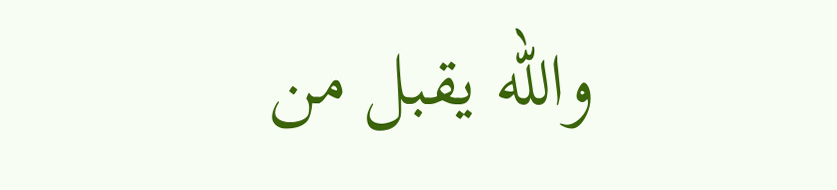والله يقبل من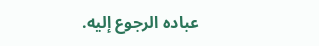عباده الرجوع إليه.